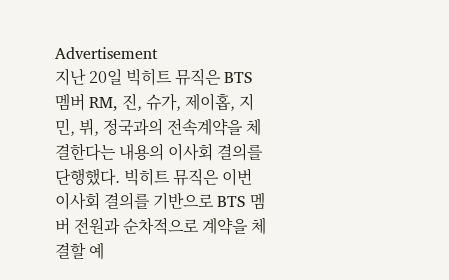Advertisement
지난 20일 빅히트 뮤직은 BTS 멤버 RM, 진, 슈가, 제이홉, 지민, 뷔, 정국과의 전속계약을 체결한다는 내용의 이사회 결의를 단행했다. 빅히트 뮤직은 이번 이사회 결의를 기반으로 BTS 멤버 전원과 순차적으로 계약을 체결할 예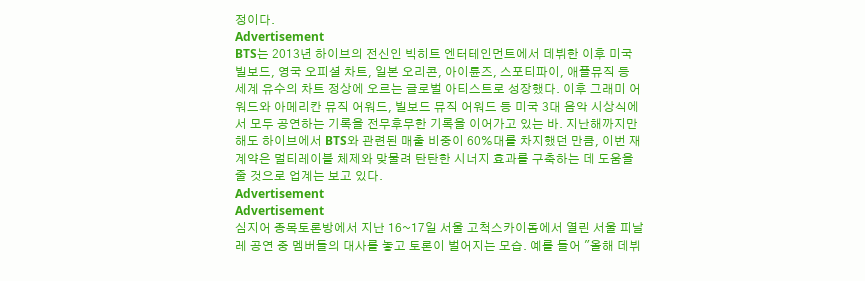정이다.
Advertisement
BTS는 2013년 하이브의 전신인 빅히트 엔터테인먼트에서 데뷔한 이후 미국 빌보드, 영국 오피셜 차트, 일본 오리콘, 아이튠즈, 스포티파이, 애플뮤직 등 세계 유수의 차트 정상에 오르는 글로벌 아티스트로 성장했다. 이후 그래미 어워드와 아메리칸 뮤직 어워드, 빌보드 뮤직 어워드 등 미국 3대 음악 시상식에서 모두 공연하는 기록을 전무후무한 기록을 이어가고 있는 바. 지난해까지만 해도 하이브에서 BTS와 관련된 매출 비중이 60%대를 차지했던 만큼, 이번 재계약은 멀티레이블 체제와 맞물려 탄탄한 시너지 효과를 구축하는 데 도움을 줄 것으로 업계는 보고 있다.
Advertisement
Advertisement
심지어 종목토론방에서 지난 16~17일 서울 고척스카이돔에서 열린 서울 피날레 공연 중 멤버들의 대사를 놓고 토론이 벌어지는 모습. 예를 들어 "올해 데뷔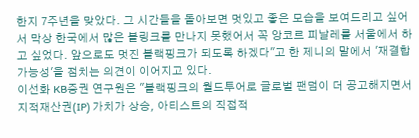한지 7주년을 맞았다. 그 시간들을 돌아보면 멋있고 좋은 모습을 보여드리고 싶어서 막상 한국에서 많은 블링크를 만나지 못했어서 꼭 앙코르 피날레를 서울에서 하고 싶었다. 앞으로도 멋진 블랙핑크가 되도록 하겠다"고 한 제니의 말에서 '재결합 가능성'을 점치는 의견이 이어지고 있다.
이선화 KB증권 연구원은 "블랙핑크의 월드투어로 글로벌 팬덤이 더 공고해지면서 지적재산권(IP) 가치가 상승, 아티스트의 직접적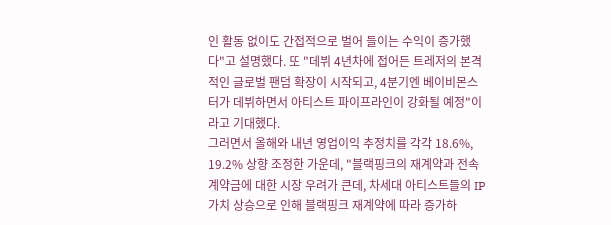인 활동 없이도 간접적으로 벌어 들이는 수익이 증가했다"고 설명했다. 또 "데뷔 4년차에 접어든 트레저의 본격적인 글로벌 팬덤 확장이 시작되고, 4분기엔 베이비몬스터가 데뷔하면서 아티스트 파이프라인이 강화될 예정"이라고 기대했다.
그러면서 올해와 내년 영업이익 추정치를 각각 18.6%, 19.2% 상향 조정한 가운데, "블랙핑크의 재계약과 전속계약금에 대한 시장 우려가 큰데, 차세대 아티스트들의 IP 가치 상승으로 인해 블랙핑크 재계약에 따라 증가하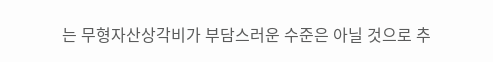는 무형자산상각비가 부담스러운 수준은 아닐 것으로 추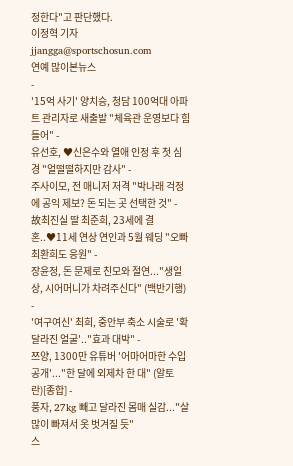정한다"고 판단했다.
이정혁 기자 jjangga@sportschosun.com
연예 많이본뉴스
-
'15억 사기' 양치승, 청담 100억대 아파트 관리자로 새출발 "체육관 운영보다 힘들어" -
유선호, ♥신은수와 열애 인정 후 첫 심경 "얼떨떨하지만 감사" -
주사이모, 전 매니저 저격 "박나래 걱정에 공익 제보? 돈 되는 곳 선택한 것" -
故최진실 딸 최준희, 23세에 결혼..♥11세 연상 연인과 5월 웨딩 "오빠 최환희도 응원" -
장윤정, 돈 문제로 친모와 절연..."생일상, 시어머니가 차려주신다" (백반기행) -
'여구여신' 최희, 중안부 축소 시술로 '확 달라진 얼굴'.."효과 대박" -
쯔양, 1300만 유튜버 '어마어마한 수입 공개'..."한 달에 외제차 한 대" (알토란)[종합] -
풍자, 27kg 빼고 달라진 몸매 실감..."살 많이 빠져서 옷 벗겨질 듯"
스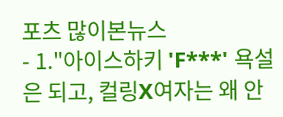포츠 많이본뉴스
- 1."아이스하키 'F***' 욕설은 되고, 컬링X여자는 왜 안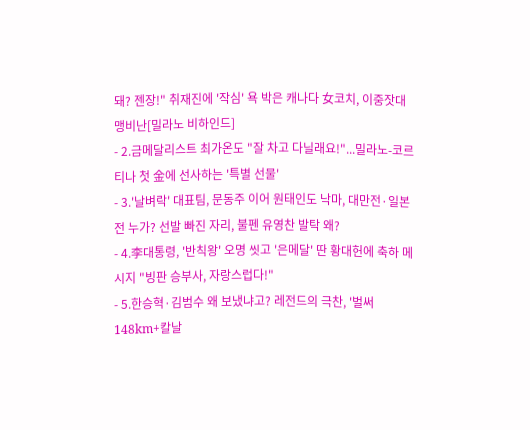돼? 젠장!" 취재진에 '작심' 욕 박은 캐나다 女코치, 이중잣대 맹비난[밀라노 비하인드]
- 2.금메달리스트 최가온도 "잘 차고 다닐래요!"...밀라노-코르티나 첫 金에 선사하는 '특별 선물'
- 3.'날벼락' 대표팀, 문동주 이어 원태인도 낙마, 대만전·일본전 누가? 선발 빠진 자리, 불펜 유영찬 발탁 왜?
- 4.李대통령, '반칙왕' 오명 씻고 '은메달' 딴 황대헌에 축하 메시지 "빙판 승부사, 자랑스럽다!"
- 5.한승혁·김범수 왜 보냈냐고? 레전드의 극찬, '벌써 148km+칼날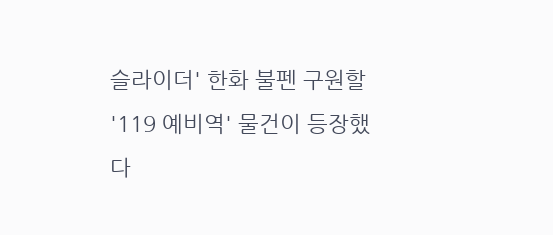슬라이더' 한화 불펜 구원할 '119 예비역' 물건이 등장했다